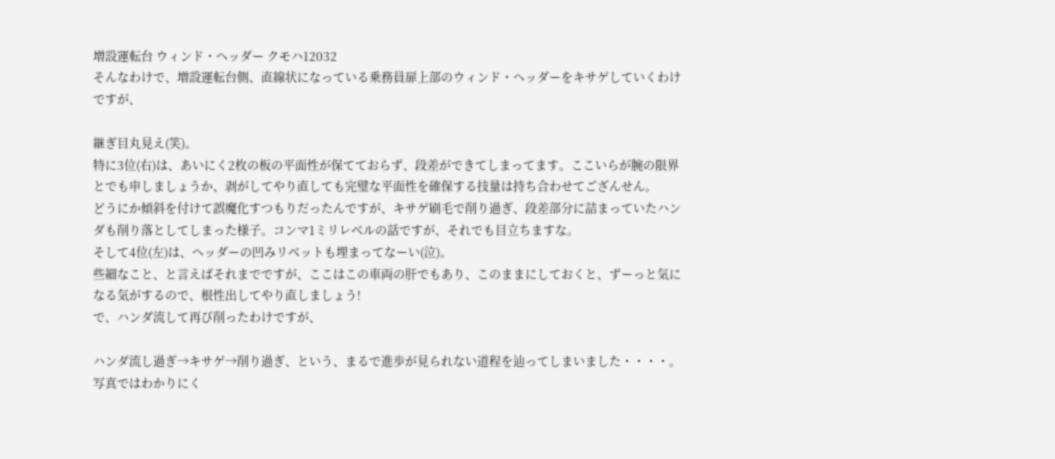増設運転台 ウィンド・ヘッダー クモハ12032
そんなわけで、増設運転台側、直線状になっている乗務員扉上部のウィンド・ヘッダーをキサゲしていくわけですが、

継ぎ目丸見え(笑)。
特に3位(右)は、あいにく2枚の板の平面性が保てておらず、段差ができてしまってます。ここいらが腕の限界とでも申しましょうか、剥がしてやり直しても完璧な平面性を確保する技量は持ち合わせてござんせん。
どうにか傾斜を付けて誤魔化すつもりだったんですが、キサゲ刷毛で削り過ぎ、段差部分に詰まっていたハンダも削り落としてしまった様子。コンマ1ミリレベルの話ですが、それでも目立ちますな。
そして4位(左)は、ヘッダーの凹みリベットも埋まってなーい(泣)。
些細なこと、と言えばそれまでですが、ここはこの車両の肝でもあり、このままにしておくと、ずーっと気になる気がするので、根性出してやり直しましょう!
で、ハンダ流して再び削ったわけですが、

ハンダ流し過ぎ→キサゲ→削り過ぎ、という、まるで進歩が見られない道程を辿ってしまいました・・・・。
写真ではわかりにく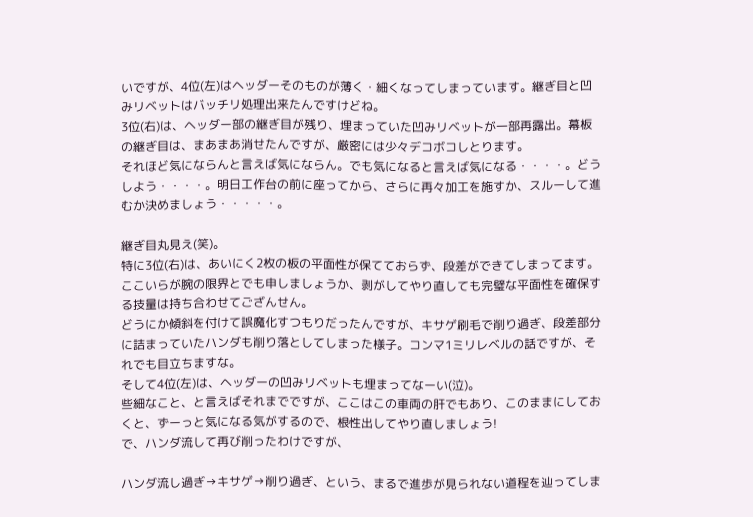いですが、4位(左)はヘッダーそのものが薄く・細くなってしまっています。継ぎ目と凹みリベットはバッチリ処理出来たんですけどね。
3位(右)は、ヘッダー部の継ぎ目が残り、埋まっていた凹みリベットが一部再露出。幕板の継ぎ目は、まあまあ消せたんですが、厳密には少々デコボコしとります。
それほど気にならんと言えば気にならん。でも気になると言えば気になる・・・・。どうしよう・・・・。明日工作台の前に座ってから、さらに再々加工を施すか、スルーして進むか決めましょう・・・・・。

継ぎ目丸見え(笑)。
特に3位(右)は、あいにく2枚の板の平面性が保てておらず、段差ができてしまってます。ここいらが腕の限界とでも申しましょうか、剥がしてやり直しても完璧な平面性を確保する技量は持ち合わせてござんせん。
どうにか傾斜を付けて誤魔化すつもりだったんですが、キサゲ刷毛で削り過ぎ、段差部分に詰まっていたハンダも削り落としてしまった様子。コンマ1ミリレベルの話ですが、それでも目立ちますな。
そして4位(左)は、ヘッダーの凹みリベットも埋まってなーい(泣)。
些細なこと、と言えばそれまでですが、ここはこの車両の肝でもあり、このままにしておくと、ずーっと気になる気がするので、根性出してやり直しましょう!
で、ハンダ流して再び削ったわけですが、

ハンダ流し過ぎ→キサゲ→削り過ぎ、という、まるで進歩が見られない道程を辿ってしま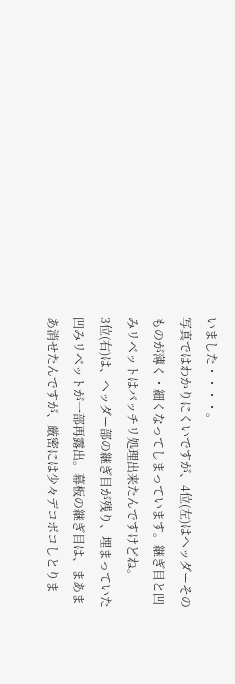いました・・・・。
写真ではわかりにくいですが、4位(左)はヘッダーそのものが薄く・細くなってしまっています。継ぎ目と凹みリベットはバッチリ処理出来たんですけどね。
3位(右)は、ヘッダー部の継ぎ目が残り、埋まっていた凹みリベットが一部再露出。幕板の継ぎ目は、まあまあ消せたんですが、厳密には少々デコボコしとりま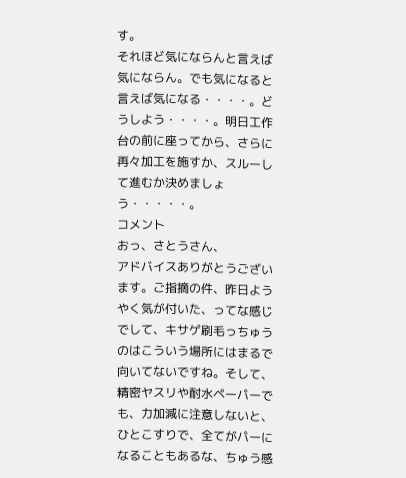す。
それほど気にならんと言えば気にならん。でも気になると言えば気になる・・・・。どうしよう・・・・。明日工作台の前に座ってから、さらに再々加工を施すか、スルーして進むか決めましょう・・・・・。
コメント
おっ、さとうさん、
アドバイスありがとうございます。ご指摘の件、昨日ようやく気が付いた、ってな感じでして、キサゲ刷毛っちゅうのはこういう場所にはまるで向いてないですね。そして、精密ヤスリや耐水ペーパーでも、力加減に注意しないと、ひとこすりで、全てがパーになることもあるな、ちゅう感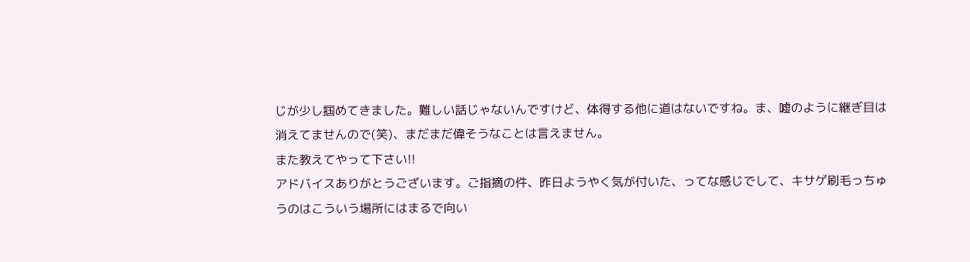じが少し掴めてきました。難しい話じゃないんですけど、体得する他に道はないですね。ま、嘘のように継ぎ目は消えてませんので(笑)、まだまだ偉そうなことは言えません。
また教えてやって下さい!!
アドバイスありがとうございます。ご指摘の件、昨日ようやく気が付いた、ってな感じでして、キサゲ刷毛っちゅうのはこういう場所にはまるで向い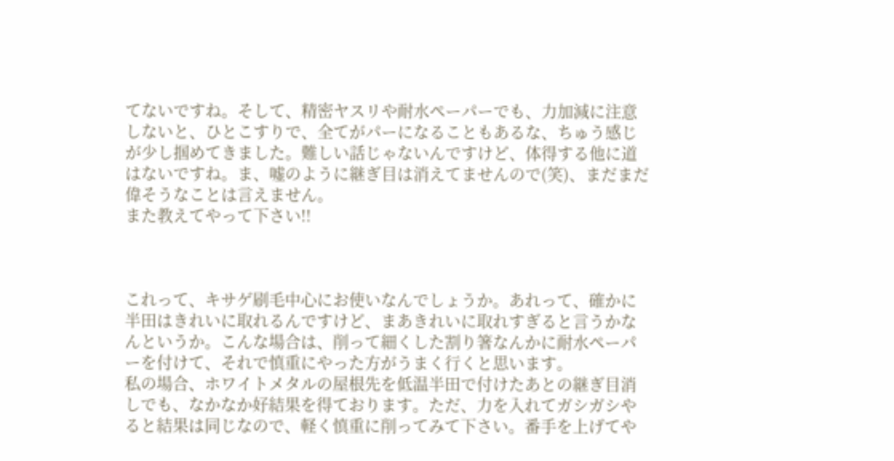てないですね。そして、精密ヤスリや耐水ペーパーでも、力加減に注意しないと、ひとこすりで、全てがパーになることもあるな、ちゅう感じが少し掴めてきました。難しい話じゃないんですけど、体得する他に道はないですね。ま、嘘のように継ぎ目は消えてませんので(笑)、まだまだ偉そうなことは言えません。
また教えてやって下さい!!



これって、キサゲ刷毛中心にお使いなんでしょうか。あれって、確かに半田はきれいに取れるんですけど、まあきれいに取れすぎると言うかなんというか。こんな場合は、削って細くした割り箸なんかに耐水ペーパーを付けて、それで慎重にやった方がうまく行くと思います。
私の場合、ホワイトメタルの屋根先を低温半田で付けたあとの継ぎ目消しでも、なかなか好結果を得ております。ただ、力を入れてガシガシやると結果は同じなので、軽く慎重に削ってみて下さい。番手を上げてや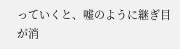っていくと、嘘のように継ぎ目が消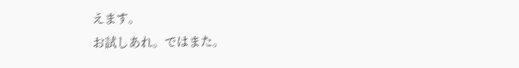えます。
お試しあれ。ではまた。